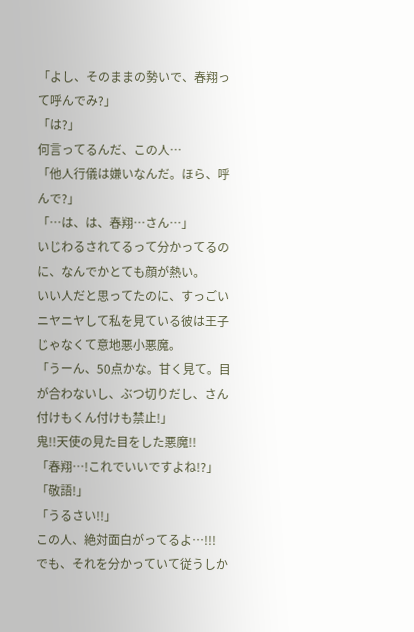「よし、そのままの勢いで、春翔って呼んでみ?」
「は?」
何言ってるんだ、この人…
「他人行儀は嫌いなんだ。ほら、呼んで?」
「…は、は、春翔…さん…」
いじわるされてるって分かってるのに、なんでかとても顔が熱い。
いい人だと思ってたのに、すっごいニヤニヤして私を見ている彼は王子じゃなくて意地悪小悪魔。
「うーん、50点かな。甘く見て。目が合わないし、ぶつ切りだし、さん付けもくん付けも禁止!」
鬼!!天使の見た目をした悪魔!!
「春翔…!これでいいですよね!?」
「敬語!」
「うるさい!!」
この人、絶対面白がってるよ…!!!
でも、それを分かっていて従うしか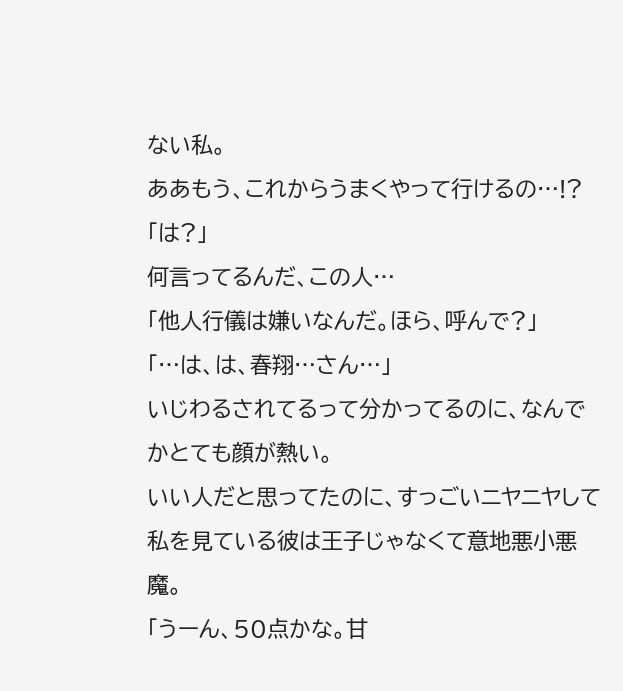ない私。
ああもう、これからうまくやって行けるの…!?
「は?」
何言ってるんだ、この人…
「他人行儀は嫌いなんだ。ほら、呼んで?」
「…は、は、春翔…さん…」
いじわるされてるって分かってるのに、なんでかとても顔が熱い。
いい人だと思ってたのに、すっごいニヤニヤして私を見ている彼は王子じゃなくて意地悪小悪魔。
「うーん、50点かな。甘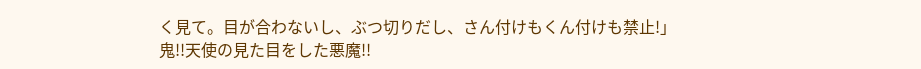く見て。目が合わないし、ぶつ切りだし、さん付けもくん付けも禁止!」
鬼!!天使の見た目をした悪魔!!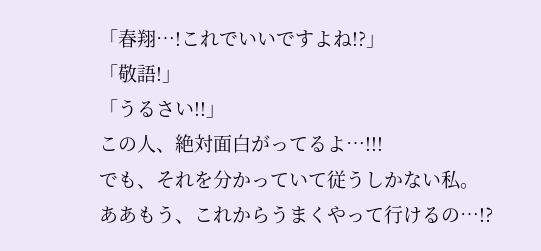「春翔…!これでいいですよね!?」
「敬語!」
「うるさい!!」
この人、絶対面白がってるよ…!!!
でも、それを分かっていて従うしかない私。
ああもう、これからうまくやって行けるの…!?